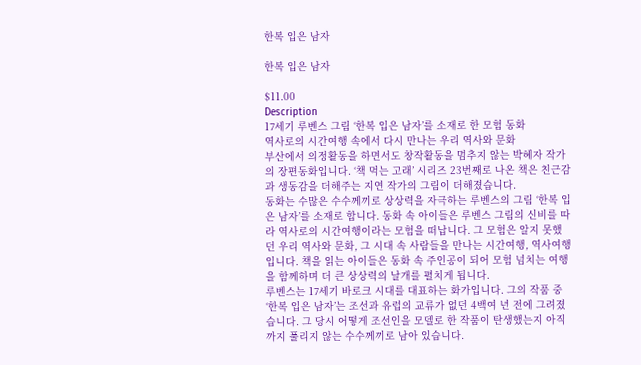한복 입은 남자

한복 입은 남자

$11.00
Description
17세기 루벤스 그림 ‘한복 입은 남자’를 소재로 한 모험 동화
역사로의 시간여행 속에서 다시 만나는 우리 역사와 문화
부산에서 의정활동을 하면서도 창작활동을 멈추지 않는 박혜자 작가의 장편동화입니다. ‘책 먹는 고래’ 시리즈 23번째로 나온 책은 친근감과 생동감을 더해주는 지연 작가의 그림이 더해졌습니다.
동화는 수많은 수수께끼로 상상력을 자극하는 루벤스의 그림 ‘한복 입은 남자’를 소재로 합니다. 동화 속 아이들은 루벤스 그림의 신비를 따라 역사로의 시간여행이라는 모험을 떠납니다. 그 모험은 알지 못했던 우리 역사와 문화, 그 시대 속 사람들을 만나는 시간여행, 역사여행입니다. 책을 읽는 아이들은 동화 속 주인공이 되어 모험 넘치는 여행을 함께하며 더 큰 상상력의 날개를 펼치게 됩니다.
루벤스는 17세기 바로크 시대를 대표하는 화가입니다. 그의 작품 중 ‘한복 입은 남자’는 조선과 유럽의 교류가 없던 4백여 년 전에 그려졌습니다. 그 당시 어떻게 조선인을 모델로 한 작품이 탄생했는지 아직까지 풀리지 않는 수수께끼로 남아 있습니다.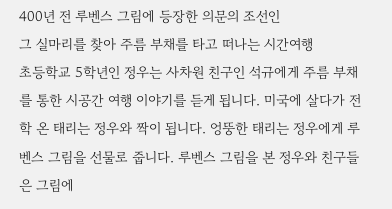400년 전 루벤스 그림에 등장한 의문의 조선인
그 실마리를 찾아 주름 부채를 타고 떠나는 시간여행
초등학교 5학년인 정우는 사차원 친구인 석규에게 주름 부채를 통한 시공간 여행 이야기를 듣게 됩니다. 미국에 살다가 전학 온 태리는 정우와 짝이 됩니다. 엉뚱한 태리는 정우에게 루벤스 그림을 선물로 줍니다. 루벤스 그림을 본 정우와 친구들은 그림에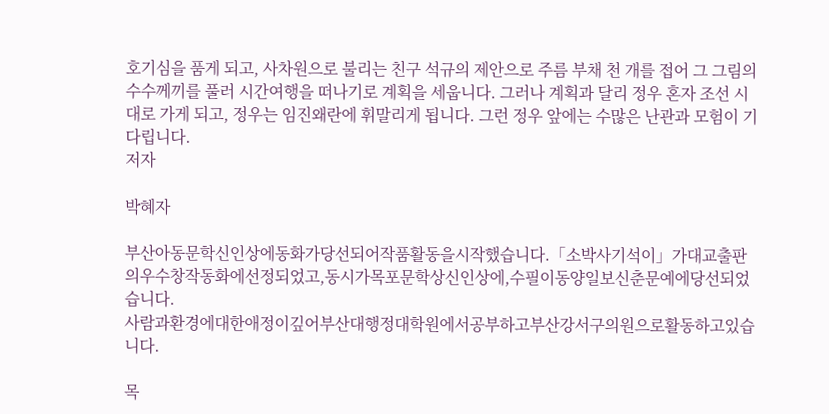호기심을 품게 되고, 사차원으로 불리는 친구 석규의 제안으로 주름 부채 천 개를 접어 그 그림의 수수께끼를 풀러 시간여행을 떠나기로 계획을 세웁니다. 그러나 계획과 달리 정우 혼자 조선 시대로 가게 되고, 정우는 임진왜란에 휘말리게 됩니다. 그런 정우 앞에는 수많은 난관과 모험이 기다립니다.
저자

박혜자

부산아동문학신인상에동화가당선되어작품활동을시작했습니다.「소박사기석이」가대교출판의우수창작동화에선정되었고,동시가목포문학상신인상에,수필이동양일보신춘문예에당선되었습니다.
사람과환경에대한애정이깊어부산대행정대학원에서공부하고부산강서구의원으로활동하고있습니다.

목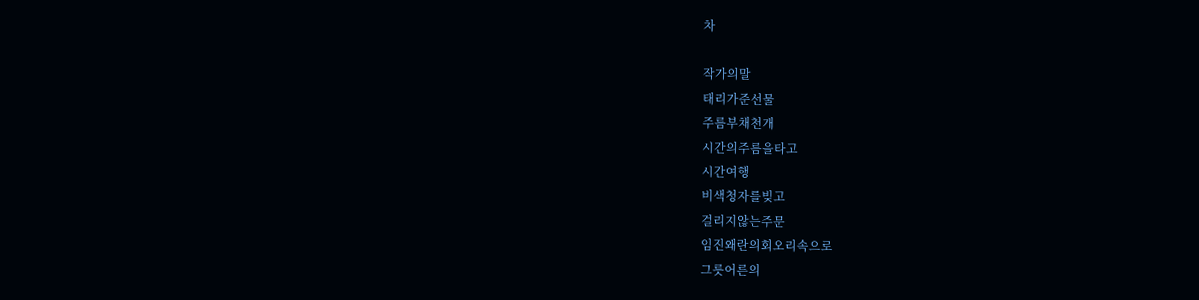차

작가의말
태리가준선물
주름부채천개
시간의주름을타고
시간여행
비색청자를빚고
걸리지않는주문
임진왜란의회오리속으로
그릇어른의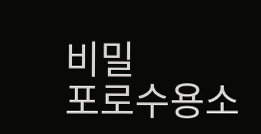비밀
포로수용소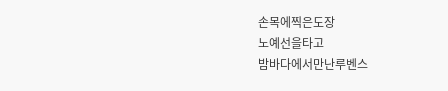손목에찍은도장
노예선을타고
밤바다에서만난루벤스